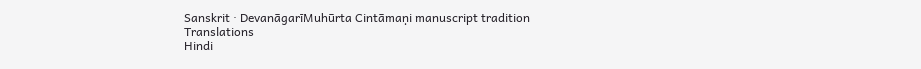Sanskrit · DevanāgarīMuhūrta Cintāmaṇi manuscript tradition
Translations
Hindi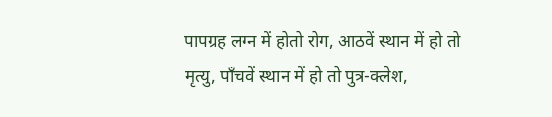पापग्रह लग्न में होतो रोग, आठवें स्थान में हो तो मृत्यु, पाँचवें स्थान में हो तो पुत्र-क्लेश,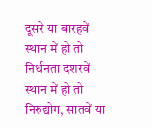दूसरे या बारहवें स्थान में हो तो निर्धनता दशरवें स्थान में हो तो निरुद्योग, सातवें या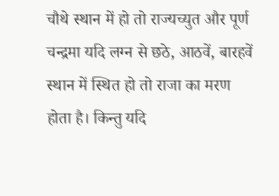चौथे स्थान में हो तो राज्यच्युत और पूर्ण चन्द्रमा यदि लग्न से छठे, आठवें, बारहवें स्थान में स्थित हो तो राजा का मरण होता है। किन्तु यदि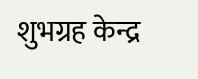शुभग्रह केन्द्र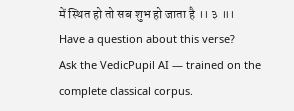में स्थित हो तो सब शुभ हो जाता है ।। ३ ॥।
Have a question about this verse?
Ask the VedicPupil AI — trained on the complete classical corpus.